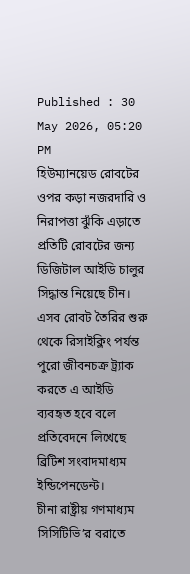Published : 30 May 2026, 05:20 PM
হিউম্যানয়েড রোবটের ওপর কড়া নজরদারি ও নিরাপত্তা ঝুঁকি এড়াতে প্রতিটি রোবটের জন্য ডিজিটাল আইডি চালুর সিদ্ধান্ত নিয়েছে চীন।
এসব রোবট তৈরির শুরু থেকে রিসাইক্লিং পর্যন্ত পুরো জীবনচক্র ট্র্যাক করতে এ আইডি ব্যবহৃত হবে বলে প্রতিবেদনে লিখেছে ব্রিটিশ সংবাদমাধ্যম ইন্ডিপেনডেন্ট।
চীনা রাষ্ট্রীয় গণমাধ্যম সিসিটিভি’র বরাতে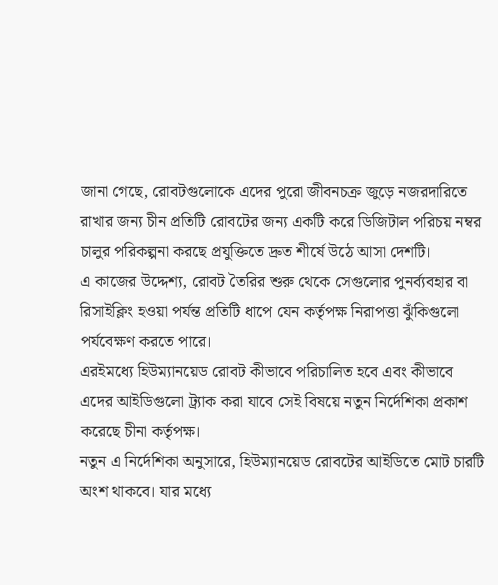জানা গেছে, রোবটগুলোকে এদের পুরো জীবনচক্র জুড়ে নজরদারিতে রাখার জন্য চীন প্রতিটি রোবটের জন্য একটি করে ডিজিটাল পরিচয় নম্বর চালুর পরিকল্পনা করছে প্রযুক্তিতে দ্রুত শীর্ষে উঠে আসা দেশটি।
এ কাজের উদ্দেশ্য, রোবট তৈরির শুরু থেকে সেগুলোর পুনর্ব্যবহার বা রিসাইক্লিং হওয়া পর্যন্ত প্রতিটি ধাপে যেন কর্তৃপক্ষ নিরাপত্তা ঝুঁকিগুলো পর্যবেক্ষণ করতে পারে।
এরইমধ্যে হিউম্যানয়েড রোবট কীভাবে পরিচালিত হবে এবং কীভাবে এদের আইডিগুলো ট্র্যাক করা যাবে সেই বিষয়ে নতুন নির্দেশিকা প্রকাশ করেছে চীনা কর্তৃপক্ষ।
নতুন এ নির্দেশিকা অনুসারে, হিউম্যানয়েড রোবটের আইডিতে মোট চারটি অংশ থাকবে। যার মধ্যে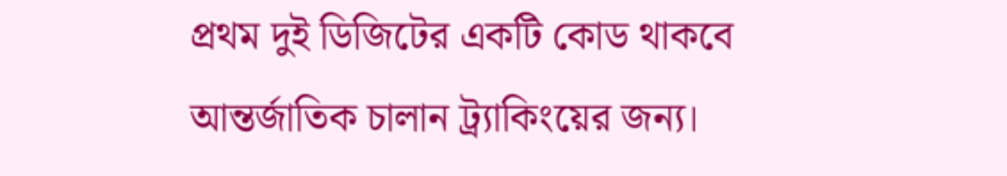প্রথম দুই ডিজিটের একটি কোড থাকবে আন্তর্জাতিক চালান ট্র্যাকিংয়ের জন্য।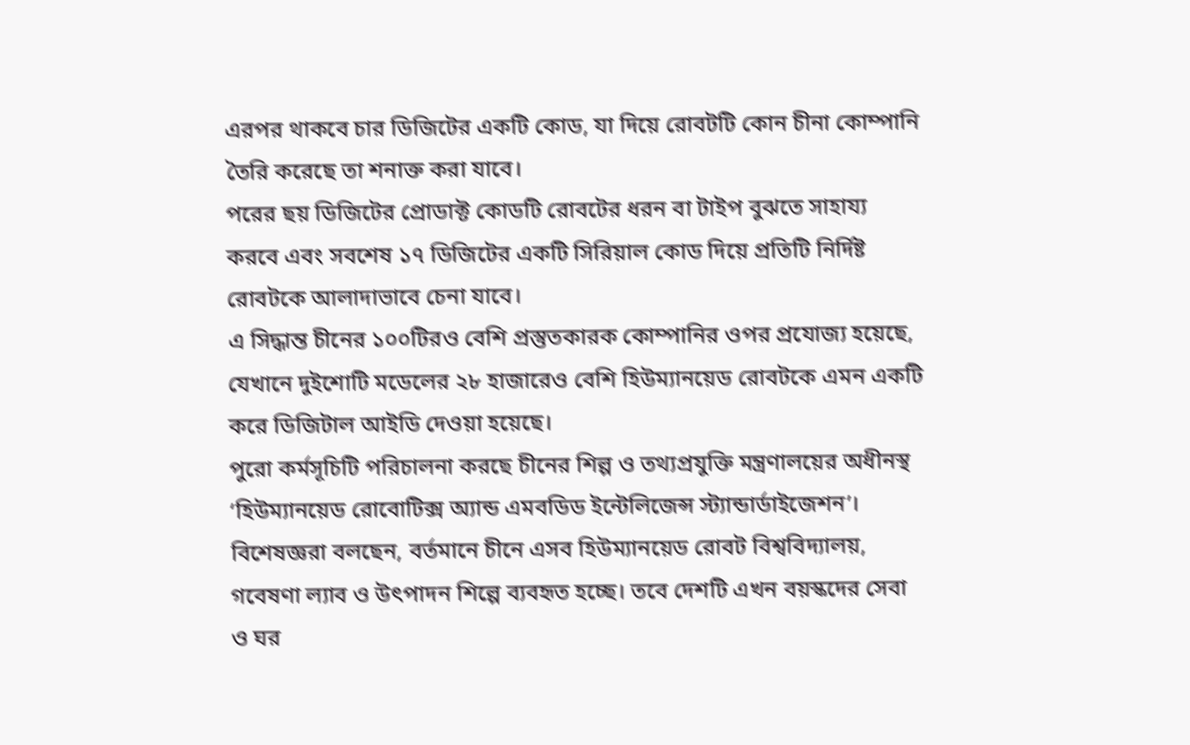এরপর থাকবে চার ডিজিটের একটি কোড, যা দিয়ে রোবটটি কোন চীনা কোম্পানি তৈরি করেছে তা শনাক্ত করা যাবে।
পরের ছয় ডিজিটের প্রোডাক্ট কোডটি রোবটের ধরন বা টাইপ বুঝতে সাহায্য করবে এবং সবশেষ ১৭ ডিজিটের একটি সিরিয়াল কোড দিয়ে প্রতিটি নির্দিষ্ট রোবটকে আলাদাভাবে চেনা যাবে।
এ সিদ্ধান্ত চীনের ১০০টিরও বেশি প্রস্তুতকারক কোম্পানির ওপর প্রযোজ্য হয়েছে, যেখানে দুইশোটি মডেলের ২৮ হাজারেও বেশি হিউম্যানয়েড রোবটকে এমন একটি করে ডিজিটাল আইডি দেওয়া হয়েছে।
পুরো কর্মসূচিটি পরিচালনা করছে চীনের শিল্প ও তথ্যপ্রযুক্তি মন্ত্রণালয়ের অধীনস্থ ‘হিউম্যানয়েড রোবোটিক্স অ্যান্ড এমবডিড ইন্টেলিজেন্স স্ট্যান্ডার্ডাইজেশন’।
বিশেষজ্ঞরা বলছেন, বর্তমানে চীনে এসব হিউম্যানয়েড রোবট বিশ্ববিদ্যালয়, গবেষণা ল্যাব ও উৎপাদন শিল্পে ব্যবহৃত হচ্ছে। তবে দেশটি এখন বয়স্কদের সেবা ও ঘর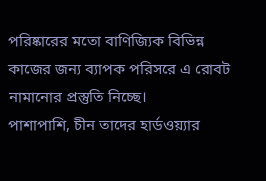পরিষ্কারের মতো বাণিজ্যিক বিভিন্ন কাজের জন্য ব্যাপক পরিসরে এ রোবট নামানোর প্রস্তুতি নিচ্ছে।
পাশাপাশি, চীন তাদের হার্ডওয়্যার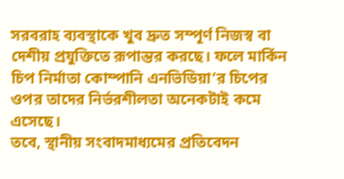সরবরাহ ব্যবস্থাকে খুব দ্রুত সম্পূর্ণ নিজস্ব বা দেশীয় প্রযুক্তিতে রূপান্তর করছে। ফলে মার্কিন চিপ নির্মাতা কোম্পানি এনভিডিয়া’র চিপের ওপর তাদের নির্ভরশীলতা অনেকটাই কমে এসেছে।
তবে, স্থানীয় সংবাদমাধ্যমের প্রতিবেদন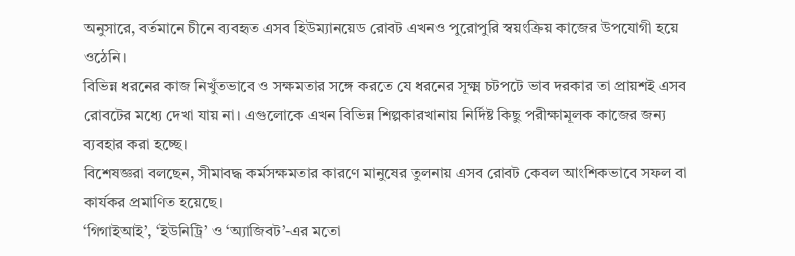অনুসারে, বর্তমানে চীনে ব্যবহৃত এসব হিউম্যানয়েড রোবট এখনও পুরোপুরি স্বয়ংক্রিয় কাজের উপযোগী হয়ে ওঠেনি।
বিভিন্ন ধরনের কাজ নিখুঁতভাবে ও সক্ষমতার সঙ্গে করতে যে ধরনের সূক্ষ্ম চটপটে ভাব দরকার তা প্রায়শই এসব রোবটের মধ্যে দেখা যায় না। এগুলোকে এখন বিভিন্ন শিল্পকারখানায় নির্দিষ্ট কিছু পরীক্ষামূলক কাজের জন্য ব্যবহার করা হচ্ছে।
বিশেষজ্ঞরা বলছেন, সীমাবদ্ধ কর্মসক্ষমতার কারণে মানুষের তুলনায় এসব রোবট কেবল আংশিকভাবে সফল বা কার্যকর প্রমাণিত হয়েছে।
‘গিগাইআই’, ‘ইউনিট্রি’ ও ‘অ্যাজিবট’-এর মতো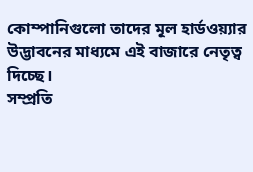কোম্পানিগুলো তাদের মূল হার্ডওয়্যার উদ্ভাবনের মাধ্যমে এই বাজারে নেতৃত্ব দিচ্ছে।
সম্প্রতি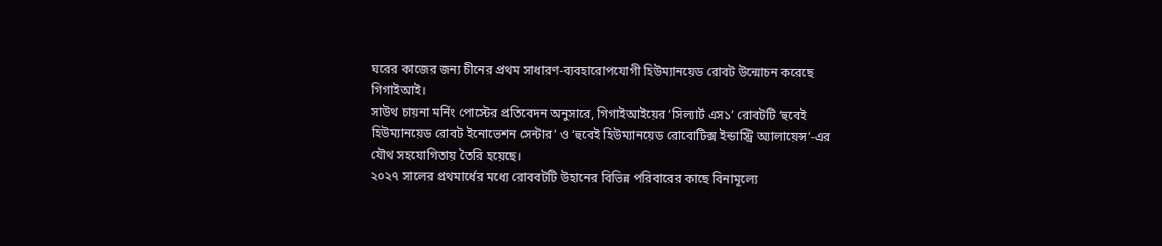ঘরের কাজের জন্য চীনের প্রথম সাধারণ-ব্যবহারোপযোগী হিউম্যানয়েড রোবট উন্মোচন করেছে গিগাইআই।
সাউথ চায়না মর্নিং পোস্টের প্রতিবেদন অনুসারে, গিগাইআইয়ের ‘সিল্যার্ট এস১’ রোবটটি ‘হুবেই হিউম্যানয়েড রোবট ইনোভেশন সেন্টার’ ও ‘হুবেই হিউম্যানয়েড রোবোটিক্স ইন্ডাস্ট্রি অ্যালায়েন্স’-এর যৌথ সহযোগিতায় তৈরি হয়েছে।
২০২৭ সালের প্রথমার্ধের মধ্যে রোববটটি উহানের বিভিন্ন পরিবারের কাছে বিনামূল্যে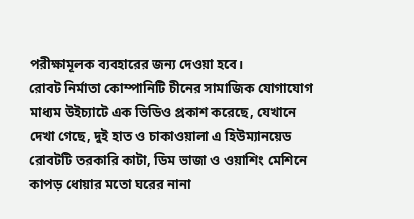পরীক্ষামূলক ব্যবহারের জন্য দেওয়া হবে।
রোবট নির্মাতা কোম্পানিটি চীনের সামাজিক যোগাযোগ মাধ্যম উইচ্যাটে এক ভিডিও প্রকাশ করেছে, যেখানে দেখা গেছে, দুই হাত ও চাকাওয়ালা এ হিউম্যানয়েড রোবটটি তরকারি কাটা, ডিম ভাজা ও ওয়াশিং মেশিনে কাপড় ধোয়ার মতো ঘরের নানা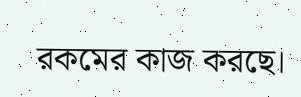রকমের কাজ করছে।